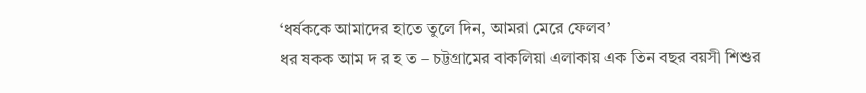‘ধর্ষককে আমাদের হাতে তুলে দিন, আমরা মেরে ফেলব’
ধর ষকক আম দ র হ ত – চট্টগ্রামের বাকলিয়া এলাকায় এক তিন বছর বয়সী শিশুর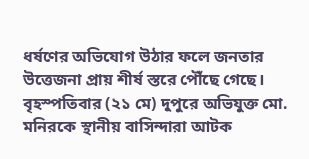ধর্ষণের অভিযোগ উঠার ফলে জনতার উত্তেজনা প্রায় শীর্ষ স্তরে পৌঁছে গেছে। বৃহস্পতিবার (২১ মে) দুপুরে অভিযুক্ত মো. মনিরকে স্থানীয় বাসিন্দারা আটক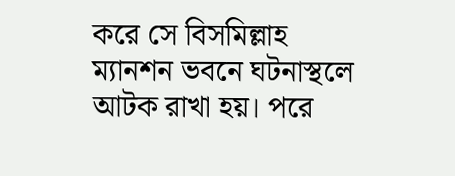করে সে বিসমিল্লাহ ম্যানশন ভবনে ঘটনাস্থলে আটক রাখা হয়। পরে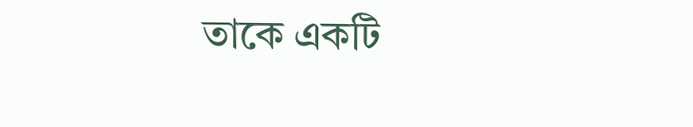তাকে একটি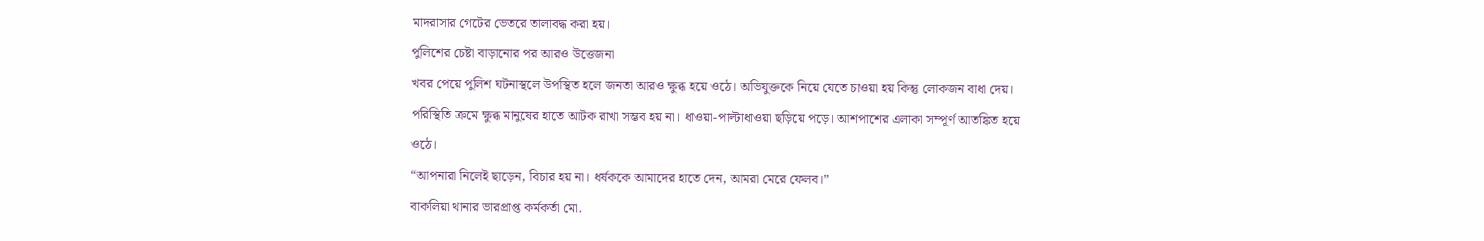মাদরাসার গেটের ভেতরে তালাবদ্ধ করা হয়।
পুলিশের চেষ্টা বাড়ানোর পর আরও উত্তেজনা
খবর পেয়ে পুলিশ ঘটনাস্থলে উপস্থিত হলে জনতা আরও ক্ষুব্ধ হয়ে ওঠে। অভিযুক্তকে নিয়ে যেতে চাওয়া হয় কিন্তু লোকজন বাধা দেয়। পরিস্থিতি ক্রমে ক্ষুব্ধ মানুষের হাতে আটক রাখা সম্ভব হয় না। ধাওয়া-পাল্টাধাওয়া ছড়িয়ে পড়ে। আশপাশের এলাকা সম্পূর্ণ আতঙ্কিত হয়ে ওঠে।
“আপনারা নিলেই ছাড়েন, বিচার হয় না। ধর্ষককে আমাদের হাতে দেন, আমরা মেরে ফেলব।”
বাকলিয়া থানার ভারপ্রাপ্ত কর্মকর্তা মো.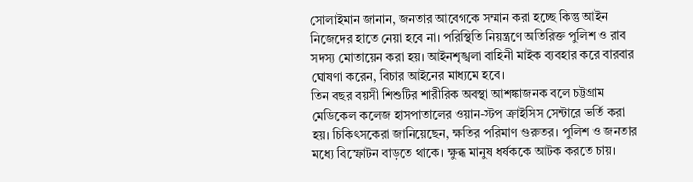সোলাইমান জানান, জনতার আবেগকে সম্মান করা হচ্ছে কিন্তু আইন নিজেদের হাতে নেয়া হবে না। পরিস্থিতি নিয়ন্ত্রণে অতিরিক্ত পুলিশ ও রাব সদস্য মোতায়েন করা হয়। আইনশৃঙ্খলা বাহিনী মাইক ব্যবহার করে বারবার ঘোষণা করেন, বিচার আইনের মাধ্যমে হবে।
তিন বছর বয়সী শিশুটির শারীরিক অবস্থা আশঙ্কাজনক বলে চট্টগ্রাম মেডিকেল কলেজ হাসপাতালের ওয়ান-স্টপ ক্রাইসিস সেন্টারে ভর্তি করা হয়। চিকিৎসকেরা জানিয়েছেন, ক্ষতির পরিমাণ গুরুতর। পুলিশ ও জনতার মধ্যে বিস্ফোটন বাড়তে থাকে। ক্ষুব্ধ মানুষ ধর্ষককে আটক করতে চায়।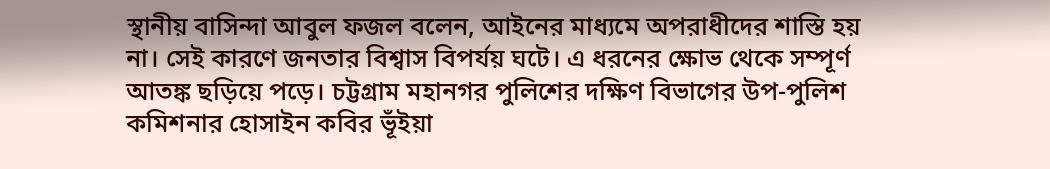স্থানীয় বাসিন্দা আবুল ফজল বলেন, আইনের মাধ্যমে অপরাধীদের শাস্তি হয় না। সেই কারণে জনতার বিশ্বাস বিপর্যয় ঘটে। এ ধরনের ক্ষোভ থেকে সম্পূর্ণ আতঙ্ক ছড়িয়ে পড়ে। চট্টগ্রাম মহানগর পুলিশের দক্ষিণ বিভাগের উপ-পুলিশ কমিশনার হোসাইন কবির ভূঁইয়া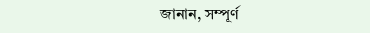জানান, সম্পূর্ণ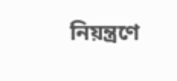নিয়ন্ত্রণে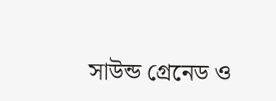সাউন্ড গ্রেনেড ও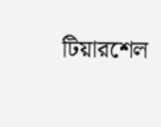টিয়ারশেল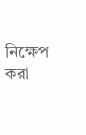নিক্ষেপ করা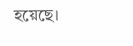হয়েছে।